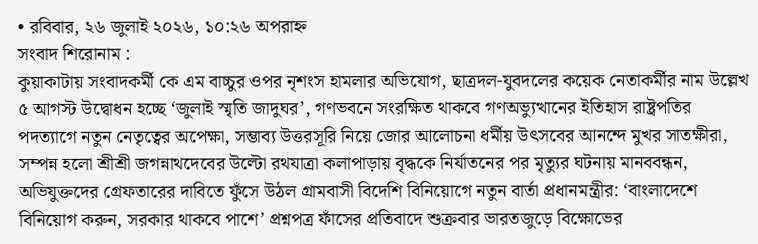• রবিবার, ২৬ জুলাই ২০২৬, ১০:২৬ অপরাহ্ন
সংবাদ শিরোনাম :
কুয়াকাটায় সংবাদকর্মী কে এম বাচ্চুর ওপর নৃশংস হামলার অভিযোগ, ছাত্রদল-যুবদলের কয়েক নেতাকর্মীর নাম উল্লেখ ৫ আগস্ট উদ্বোধন হচ্ছে ‘জুলাই স্মৃতি জাদুঘর’, গণভবনে সংরক্ষিত থাকবে গণঅভ্যুত্থানের ইতিহাস রাষ্ট্রপতির পদত্যাগে নতুন নেতৃত্বের অপেক্ষা, সম্ভাব্য উত্তরসূরি নিয়ে জোর আলোচনা ধর্মীয় উৎসবের আনন্দে মুখর সাতক্ষীরা, সম্পন্ন হলো শ্রীশ্রী জগন্নাথদেবের উল্টো রথযাত্রা কলাপাড়ায় বৃদ্ধকে নির্যাতনের পর মৃত্যুর ঘটনায় মানববন্ধন, অভিযুক্তদের গ্রেফতারের দাবিতে ফুঁসে উঠল গ্রামবাসী বিদেশি বিনিয়োগে নতুন বার্তা প্রধানমন্ত্রীর: ‘বাংলাদেশে বিনিয়োগ করুন, সরকার থাকবে পাশে’ প্রশ্নপত্র ফাঁসের প্রতিবাদে শুক্রবার ভারতজুড়ে বিক্ষোভের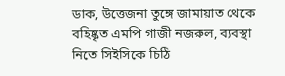ডাক, উত্তেজনা তুঙ্গে জামায়াত থেকে বহিষ্কৃত এমপি গাজী নজরুল, ব্যবস্থা নিতে সিইসিকে চিঠি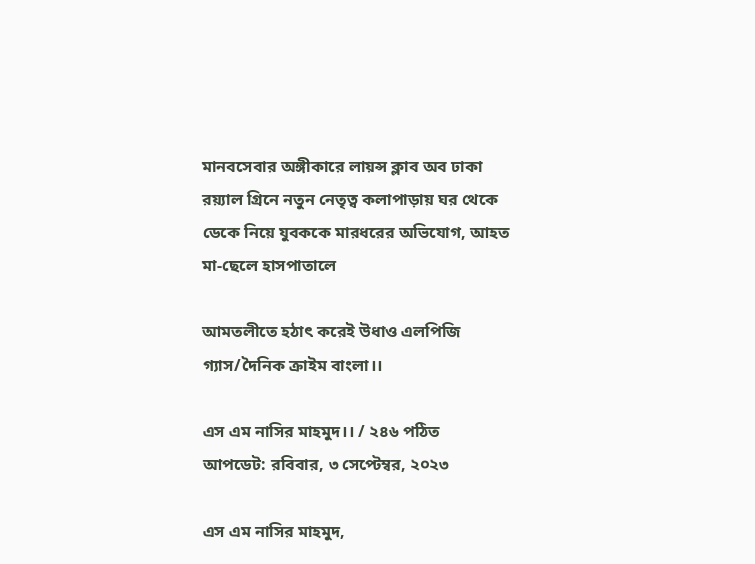মানবসেবার অঙ্গীকারে লায়ন্স ক্লাব অব ঢাকা রয়্যাল গ্রিনে নতুন নেতৃত্ব কলাপাড়ায় ঘর থেকে ডেকে নিয়ে যুবককে মারধরের অভিযোগ, আহত মা-ছেলে হাসপাতালে

আমতলীতে হঠাৎ করেই উধাও এলপিজি গ্যাস/দৈনিক ক্রাইম বাংলা।।

এস এম নাসির মাহমুদ।। / ২৪৬ পঠিত
আপডেট: রবিবার, ৩ সেপ্টেম্বর, ২০২৩

এস এম নাসির মাহমুদ,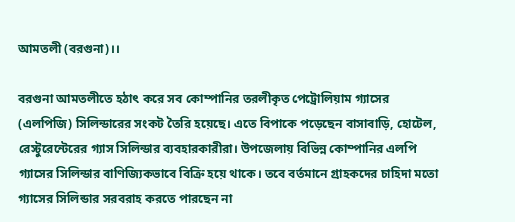আমতলী (বরগুনা)।।

বরগুনা আমতলীতে হঠাৎ করে সব কোম্পানির তরলীকৃত পেট্রোলিয়াম গ্যাসের (এলপিজি) সিলিন্ডারের সংকট তৈরি হয়েছে। এতে বিপাকে পড়েছেন বাসাবাড়ি, হোটেল, রেস্টুরেন্টেরের গ্যাস সিলিন্ডার ব্যবহারকারীরা। উপজেলায় বিভিন্ন কোম্পানির এলপি গ্যাসের সিলিন্ডার বাণিজ্যিকভাবে বিক্রি হয়ে থাকে। তবে বর্তমানে গ্রাহকদের চাহিদা মতো গ্যাসের সিলিন্ডার সরবরাহ করতে পারছেন না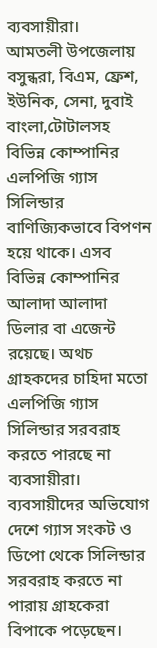ব্যবসায়ীরা।
আমতলী উপজেলায় বসুন্ধরা, বিএম, ফ্রেশ, ইউনিক, সেনা, দুবাই বাংলা,টোটালসহ বিভিন্ন কোম্পানির এলপিজি গ্যাস সিলিন্ডার বাণিজ্যিকভাবে বিপণন হয়ে থাকে। এসব বিভিন্ন কোম্পানির আলাদা আলাদা ডিলার বা এজেন্ট রয়েছে। অথচ গ্রাহকদের চাহিদা মতো এলপিজি গ্যাস সিলিন্ডার সরবরাহ করতে পারছে না ব্যবসায়ীরা। ব্যবসায়ীদের অভিযোগ দেশে গ্যাস সংকট ও ডিপো থেকে সিলিন্ডার সরবরাহ করতে না পারায় গ্রাহকেরা বিপাকে পড়েছেন।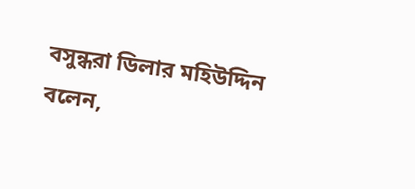বসুন্ধরা ডিলার মহিউদ্দিন বলেন,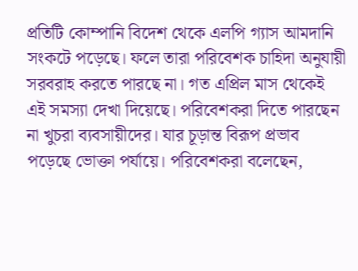প্রতিটি কোম্পানি বিদেশ থেকে এলপি গ্যাস আমদানি সংকটে পড়েছে। ফলে তারা পরিবেশক চাহিদা অনুযায়ী সরবরাহ করতে পারছে না। গত এপ্রিল মাস থেকেই এই সমস্যা দেখা দিয়েছে। পরিবেশকরা দিতে পারছেন না খুচরা ব্যবসায়ীদের। যার চূড়ান্ত বিরূপ প্রভাব পড়েছে ভোক্তা পর্যায়ে। পরিবেশকরা বলেছেন,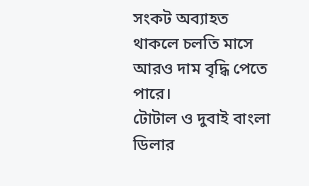সংকট অব্যাহত থাকলে চলতি মাসে আরও দাম বৃদ্ধি পেতে পারে।
টোটাল ও দুবাই বাংলা ডিলার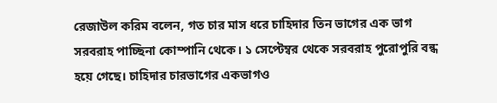রেজাউল করিম বলেন, গত চার মাস ধরে চাহিদার তিন ভাগের এক ভাগ সরবরাহ পাচ্ছিনা কোম্পানি থেকে। ১ সেপ্টেম্বর থেকে সরবরাহ পুরোপুরি বন্ধ হয়ে গেছে। চাহিদার চারভাগের একভাগও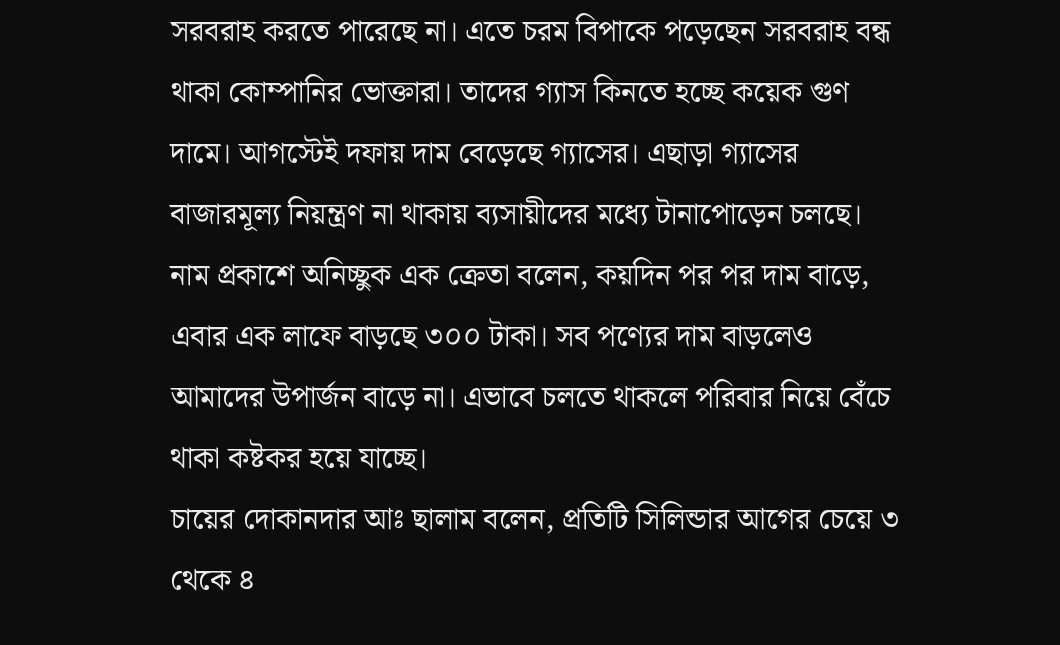সরবরাহ করতে পারেছে না। এতে চরম বিপাকে পড়েছেন সরবরাহ বন্ধ থাকা কোম্পানির ভোক্তারা। তাদের গ্যাস কিনতে হচ্ছে কয়েক গুণ দামে। আগস্টেই দফায় দাম বেড়েছে গ্যাসের। এছাড়া গ্যাসের বাজারমূল্য নিয়ন্ত্রণ না থাকায় ব্যসায়ীদের মধ্যে টানাপোড়েন চলছে।
নাম প্রকাশে অনিচ্ছুক এক ক্রেতা বলেন, কয়দিন পর পর দাম বাড়ে, এবার এক লাফে বাড়ছে ৩০০ টাকা। সব পণ্যের দাম বাড়লেও আমাদের উপার্জন বাড়ে না। এভাবে চলতে থাকলে পরিবার নিয়ে বেঁচে থাকা কষ্টকর হয়ে যাচ্ছে।
চায়ের দোকানদার আঃ ছালাম বলেন, প্রতিটি সিলিন্ডার আগের চেয়ে ৩ থেকে ৪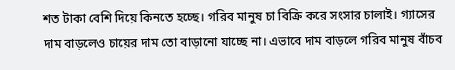শত টাকা বেশি দিয়ে কিনতে হচ্ছে। গরিব মানুষ চা বিক্রি করে সংসার চালাই। গ্যাসের দাম বাড়লেও চায়ের দাম তো বাড়ানো যাচ্ছে না। এভাবে দাম বাড়লে গরিব মানুষ বাঁচব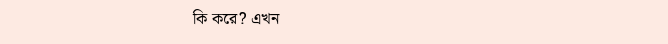কি করে? এখন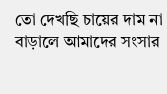তো দেখছি চায়ের দাম না বাড়ালে আমাদের সংসার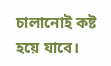চালানোই কষ্ট হয়ে যাবে।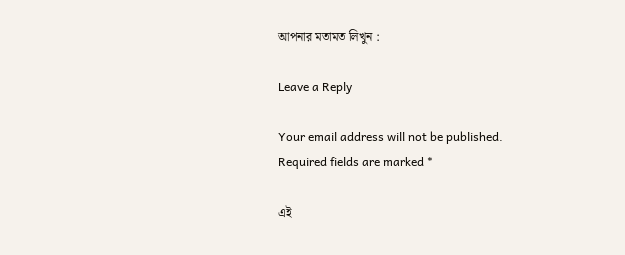আপনার মতামত লিখুন :

Leave a Reply

Your email address will not be published. Required fields are marked *

এই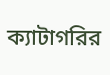ক্যাটাগরির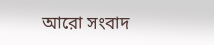আরো সংবাদ